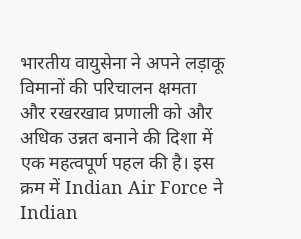भारतीय वायुसेना ने अपने लड़ाकू विमानों की परिचालन क्षमता और रखरखाव प्रणाली को और अधिक उन्नत बनाने की दिशा में एक महत्वपूर्ण पहल की है। इस क्रम में Indian Air Force ने Indian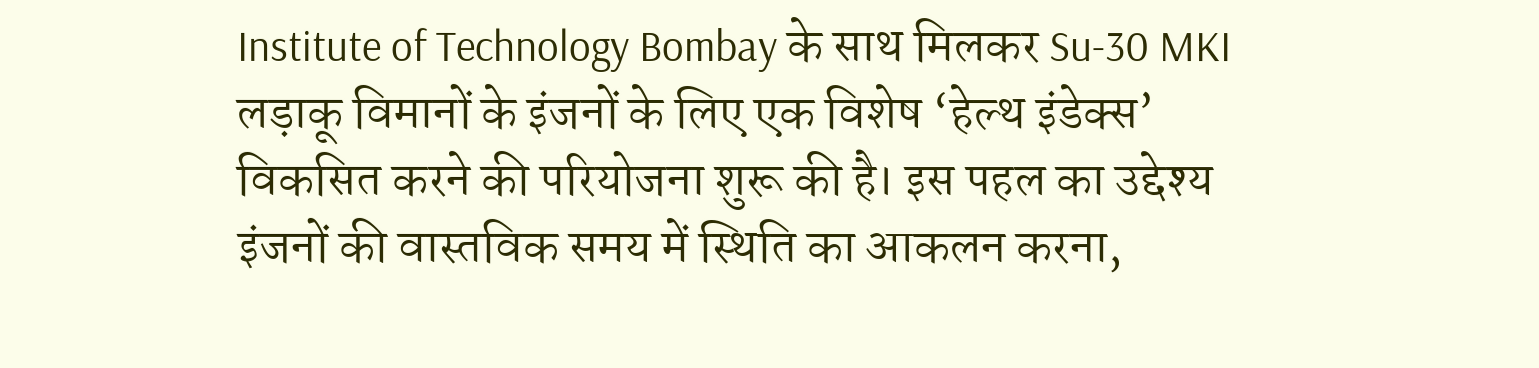Institute of Technology Bombay के साथ मिलकर Su-30 MKI लड़ाकू विमानों के इंजनों के लिए एक विशेष ‘हेल्थ इंडेक्स’ विकसित करने की परियोजना शुरू की है। इस पहल का उद्देश्य इंजनों की वास्तविक समय में स्थिति का आकलन करना,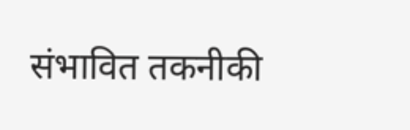संभावित तकनीकी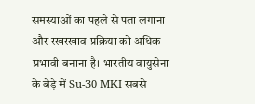समस्याओं का पहले से पता लगाना और रखरखाव प्रक्रिया को अधिक प्रभावी बनाना है। भारतीय वायुसेना के बेड़े में Su-30 MKI सबसे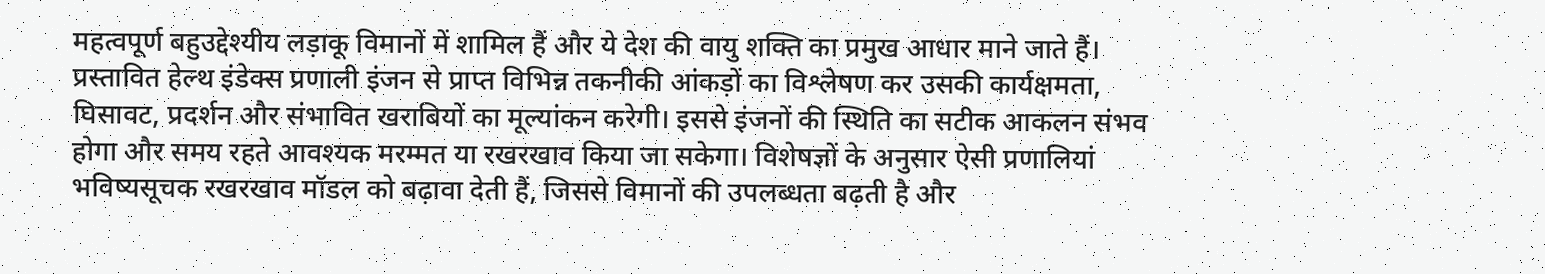महत्वपूर्ण बहुउद्देश्यीय लड़ाकू विमानों में शामिल हैं और ये देश की वायु शक्ति का प्रमुख आधार माने जाते हैं। प्रस्तावित हेल्थ इंडेक्स प्रणाली इंजन से प्राप्त विभिन्न तकनीकी आंकड़ों का विश्लेषण कर उसकी कार्यक्षमता, घिसावट, प्रदर्शन और संभावित खराबियों का मूल्यांकन करेगी। इससे इंजनों की स्थिति का सटीक आकलन संभव होगा और समय रहते आवश्यक मरम्मत या रखरखाव किया जा सकेगा। विशेषज्ञों के अनुसार ऐसी प्रणालियां भविष्यसूचक रखरखाव मॉडल को बढ़ावा देती हैं, जिससे विमानों की उपलब्धता बढ़ती है और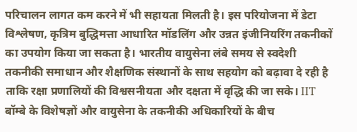परिचालन लागत कम करने में भी सहायता मिलती है। इस परियोजना में डेटा विश्लेषण, कृत्रिम बुद्धिमत्ता आधारित मॉडलिंग और उन्नत इंजीनियरिंग तकनीकों का उपयोग किया जा सकता है। भारतीय वायुसेना लंबे समय से स्वदेशी तकनीकी समाधान और शैक्षणिक संस्थानों के साथ सहयोग को बढ़ावा दे रही है ताकि रक्षा प्रणालियों की विश्वसनीयता और दक्षता में वृद्धि की जा सके। IIT बॉम्बे के विशेषज्ञों और वायुसेना के तकनीकी अधिकारियों के बीच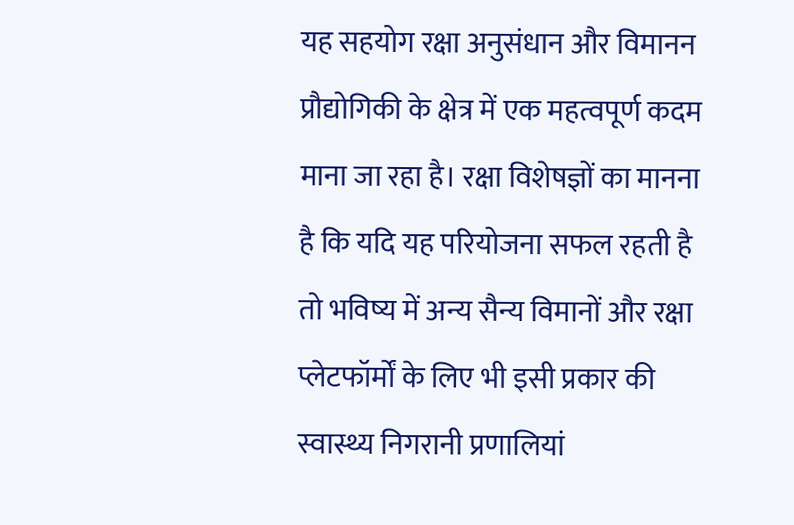यह सहयोग रक्षा अनुसंधान और विमानन प्रौद्योगिकी के क्षेत्र में एक महत्वपूर्ण कदम माना जा रहा है। रक्षा विशेषज्ञों का मानना है कि यदि यह परियोजना सफल रहती है तो भविष्य में अन्य सैन्य विमानों और रक्षा प्लेटफॉर्मों के लिए भी इसी प्रकार की स्वास्थ्य निगरानी प्रणालियां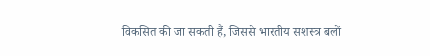विकसित की जा सकती हैं, जिससे भारतीय सशस्त्र बलों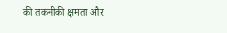की तकनीकी क्षमता और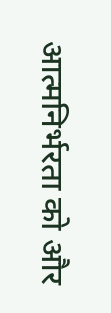आत्मनिर्भरता को और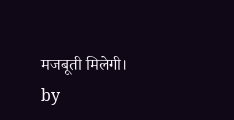मजबूती मिलेगी।
by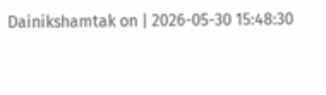Dainikshamtak on | 2026-05-30 15:48:30